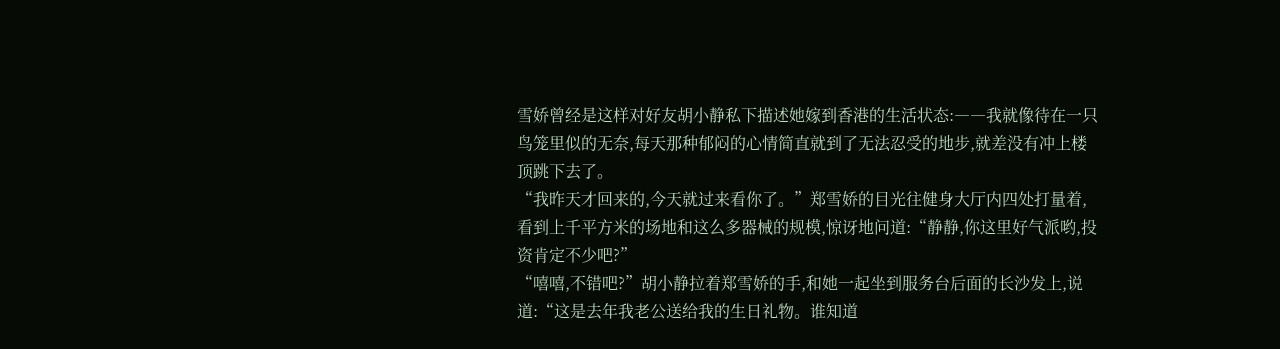雪娇曾经是这样对好友胡小静私下描述她嫁到香港的生活状态:――我就像待在一只鸟笼里似的无奈,每天那种郁闷的心情简直就到了无法忍受的地步,就差没有冲上楼顶跳下去了。
“我昨天才回来的,今天就过来看你了。”郑雪娇的目光往健身大厅内四处打量着,看到上千平方米的场地和这么多器械的规模,惊讶地问道:“静静,你这里好气派哟,投资肯定不少吧?”
“嘻嘻,不错吧?”胡小静拉着郑雪娇的手,和她一起坐到服务台后面的长沙发上,说道:“这是去年我老公送给我的生日礼物。谁知道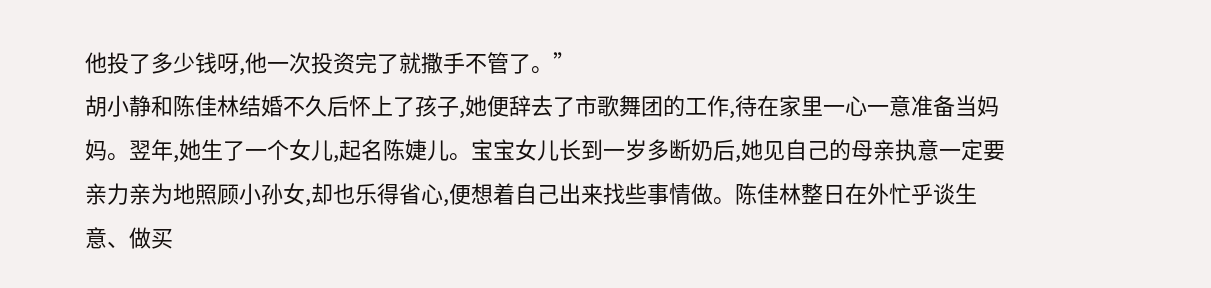他投了多少钱呀,他一次投资完了就撒手不管了。”
胡小静和陈佳林结婚不久后怀上了孩子,她便辞去了市歌舞团的工作,待在家里一心一意准备当妈妈。翌年,她生了一个女儿,起名陈婕儿。宝宝女儿长到一岁多断奶后,她见自己的母亲执意一定要亲力亲为地照顾小孙女,却也乐得省心,便想着自己出来找些事情做。陈佳林整日在外忙乎谈生意、做买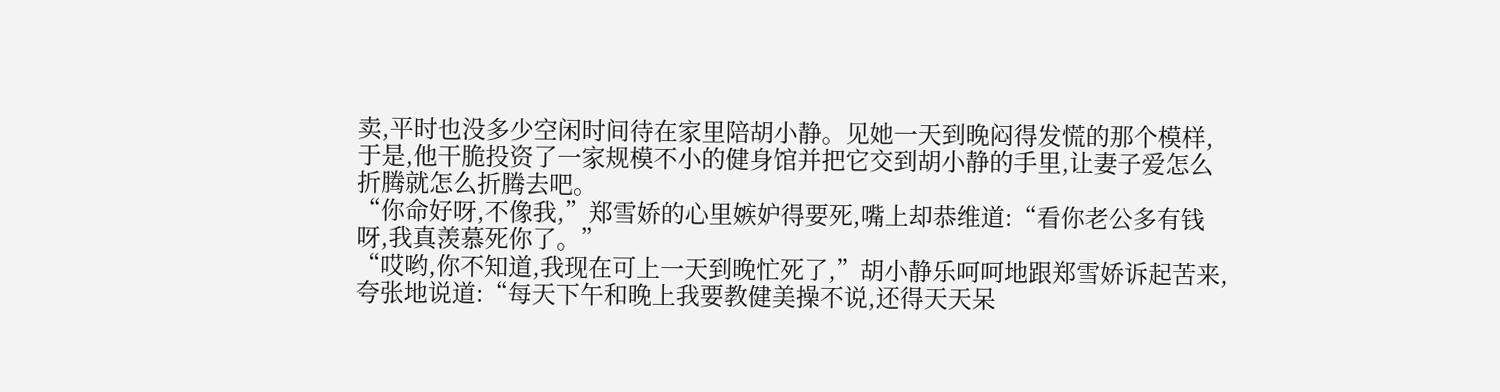卖,平时也没多少空闲时间待在家里陪胡小静。见她一天到晚闷得发慌的那个模样,于是,他干脆投资了一家规模不小的健身馆并把它交到胡小静的手里,让妻子爱怎么折腾就怎么折腾去吧。
“你命好呀,不像我,”郑雪娇的心里嫉妒得要死,嘴上却恭维道:“看你老公多有钱呀,我真羡慕死你了。”
“哎哟,你不知道,我现在可上一天到晚忙死了,”胡小静乐呵呵地跟郑雪娇诉起苦来,夸张地说道:“每天下午和晚上我要教健美操不说,还得天天呆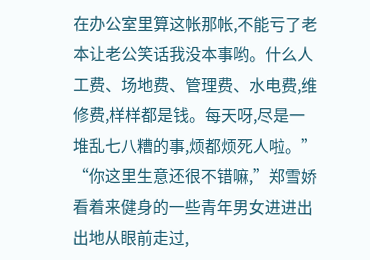在办公室里算这帐那帐,不能亏了老本让老公笑话我没本事哟。什么人工费、场地费、管理费、水电费,维修费,样样都是钱。每天呀,尽是一堆乱七八糟的事,烦都烦死人啦。”
“你这里生意还很不错嘛,”郑雪娇看着来健身的一些青年男女进进出出地从眼前走过,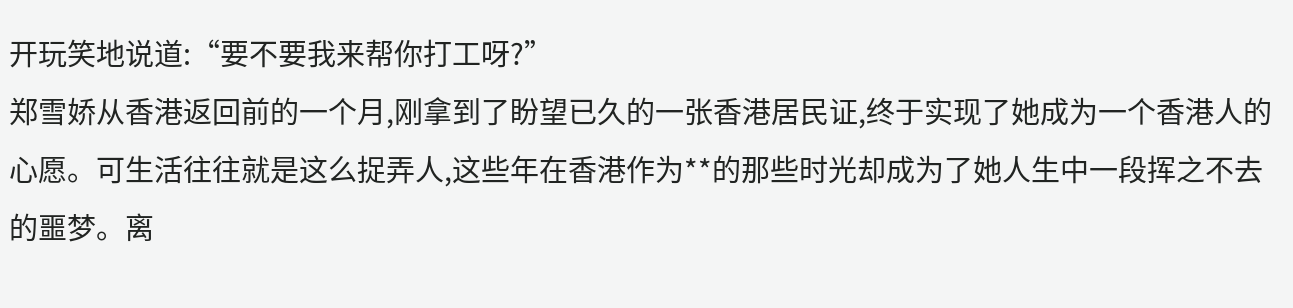开玩笑地说道:“要不要我来帮你打工呀?”
郑雪娇从香港返回前的一个月,刚拿到了盼望已久的一张香港居民证,终于实现了她成为一个香港人的心愿。可生活往往就是这么捉弄人,这些年在香港作为**的那些时光却成为了她人生中一段挥之不去的噩梦。离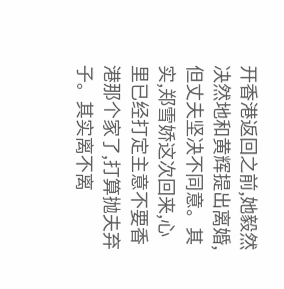开香港返回之前,她毅然决然地和黄辉提出离婚,但丈夫坚决不同意。其实,郑雪娇这次回来,心里已经打定主意不要香港那个家了,打算抛夫弃子。其实离不离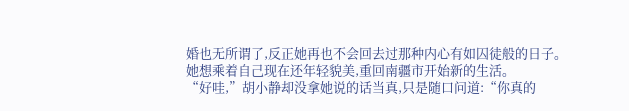婚也无所谓了,反正她再也不会回去过那种内心有如囚徒般的日子。她想乘着自己现在还年轻貌美,重回南疆市开始新的生活。
“好哇,”胡小静却没拿她说的话当真,只是随口问道:“你真的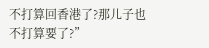不打算回香港了?那儿子也不打算要了?”